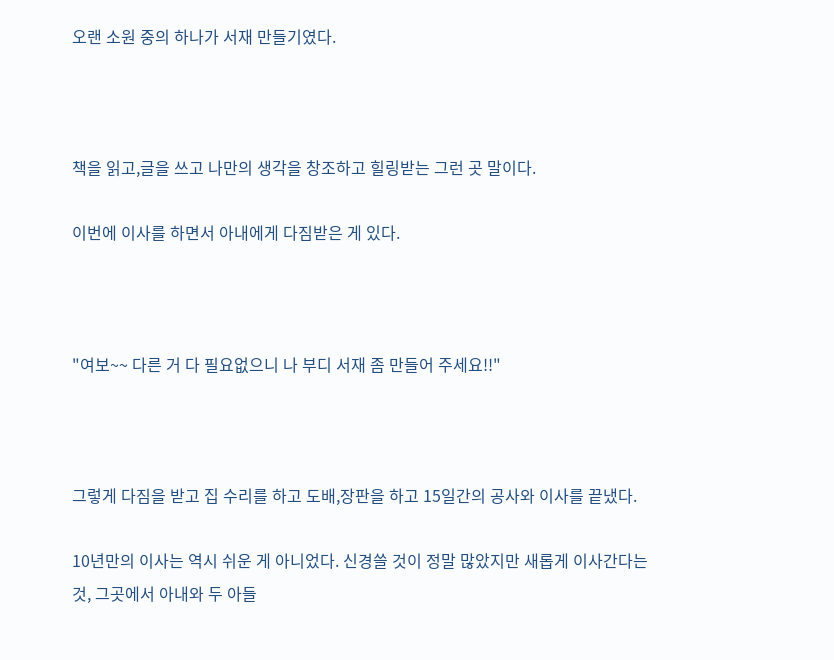오랜 소원 중의 하나가 서재 만들기였다.



책을 읽고,글을 쓰고 나만의 생각을 창조하고 힐링받는 그런 곳 말이다.

이번에 이사를 하면서 아내에게 다짐받은 게 있다.



"여보~~ 다른 거 다 필요없으니 나 부디 서재 좀 만들어 주세요!!"



그렇게 다짐을 받고 집 수리를 하고 도배,장판을 하고 15일간의 공사와 이사를 끝냈다.

10년만의 이사는 역시 쉬운 게 아니었다. 신경쓸 것이 정말 많았지만 새롭게 이사간다는 것, 그곳에서 아내와 두 아들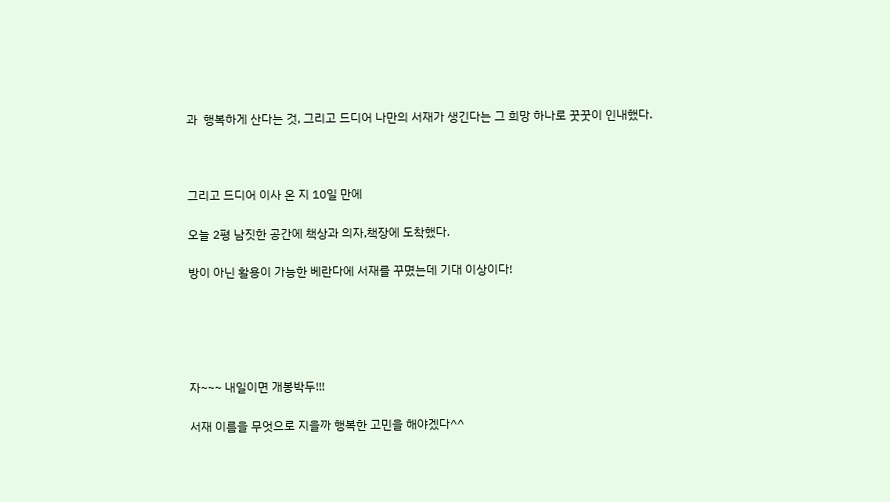과  행복하게 산다는 것, 그리고 드디어 나만의 서재가 생긴다는 그 희망 하나로 꿋꿋이 인내했다.



그리고 드디어 이사 온 지 10일 만에

오늘 2평 남짓한 공간에 책상과 의자,책장에 도착했다.

방이 아닌 활용이 가능한 베란다에 서재를 꾸몄는데 기대 이상이다!





자~~~ 내일이면 개봉박두!!!

서재 이름을 무엇으로 지을까 행복한 고민을 해야겠다^^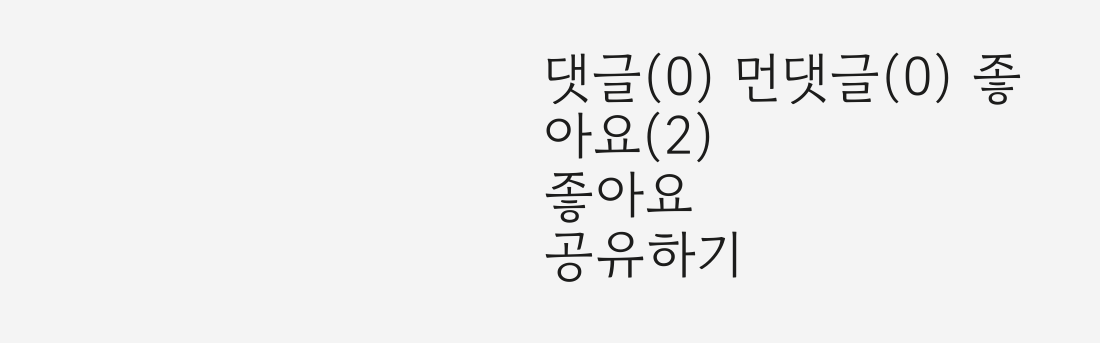댓글(0) 먼댓글(0) 좋아요(2)
좋아요
공유하기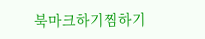북마크하기찜하기